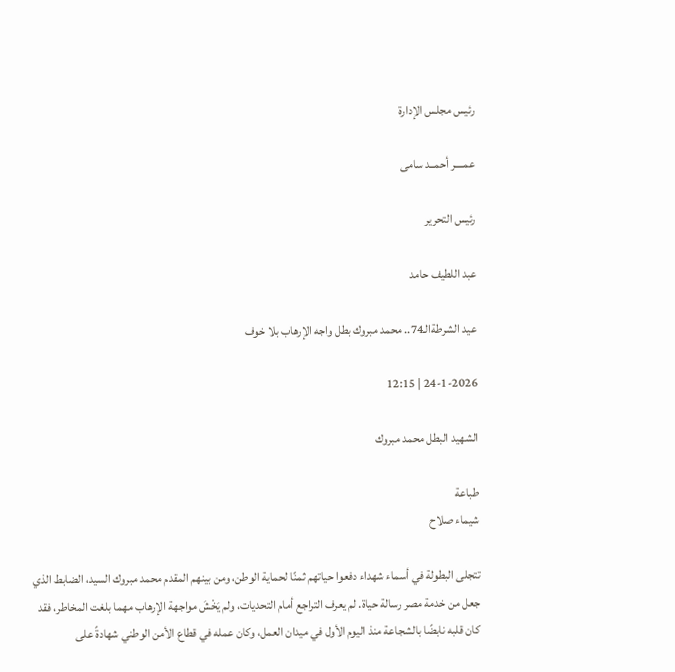رئيس مجلس الإدارة

عمــــر أحمــد سامى

رئيس التحرير

عبد اللطيف حامد

عيد الشرطةالـ74.. محمد مبروك بطل واجه الإرهاب بلا خوف

24-1-2026 | 12:15

الشهيد البطل محمد مبروك

طباعة
شيماء صلاح

تتجلى البطولة في أسماء شهداء دفعوا حياتهم ثمنًا لحماية الوطن، ومن بينهم المقدم محمد مبروك السيد، الضابط الذي جعل من خدمة مصر رسالة حياة. لم يعرف التراجع أمام التحديات، ولم يَخْشَ مواجهة الإرهاب مهما بلغت المخاطر، فقد كان قلبه نابضًا بالشجاعة منذ اليوم الأول في ميدان العمل، وكان عمله في قطاع الأمن الوطني شهادةً على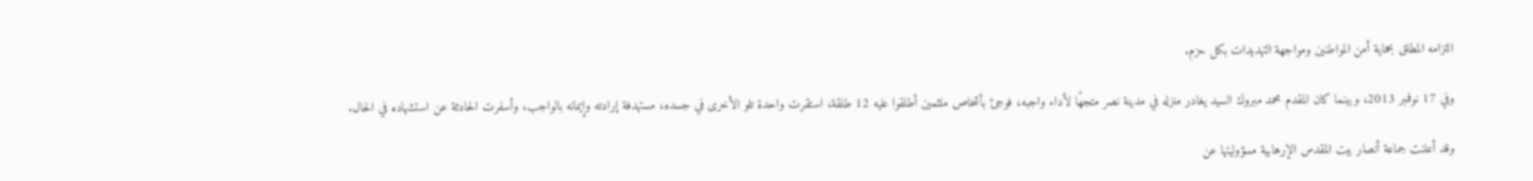التزامه المطلق بحماية أمن المواطنين ومواجهة التهديدات بكل حزم.

وفي 17 نوفمبر 2013، وبينما كان المقدم محمد مبروك السيد يغادر منزله في مدينة نصر متجهًا لأداء واجبه، فوجئ بأشخاص ملثمين أطلقوا عليه 12 طلقة، استقرت واحدة تلو الأخرى في جسده، مستهدفة إرادته وإيمانه بالواجب، وأسفرت الحادثة عن استشهاده في الحال.

وقد أعلنت جماعة أنصار بيت المقدس الإرهابية مسؤوليتها عن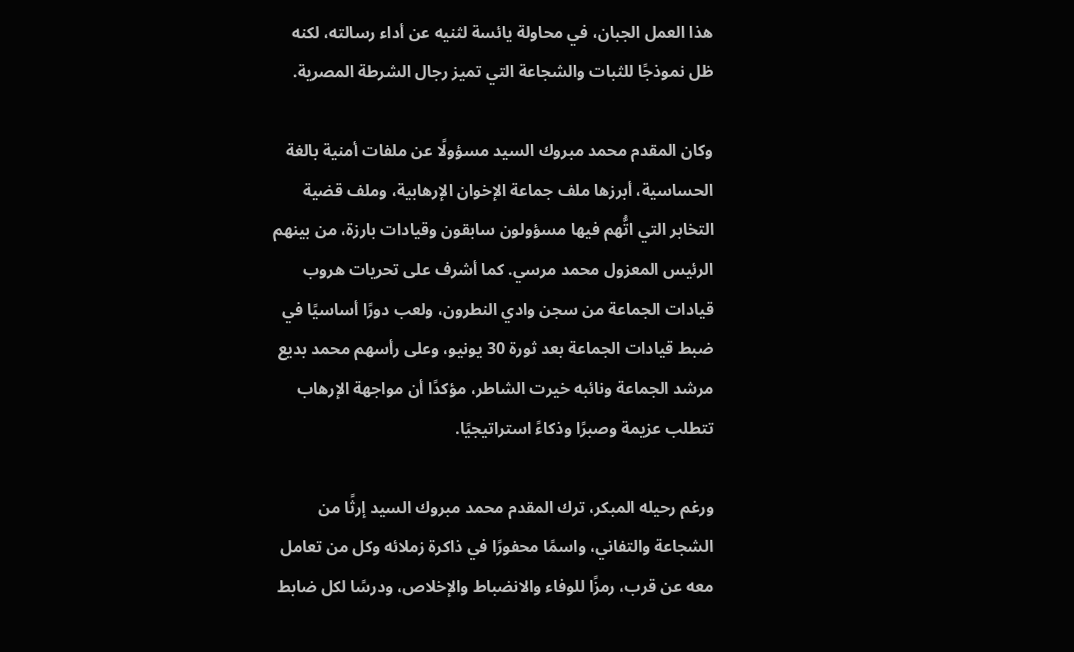هذا العمل الجبان، في محاولة يائسة لثنيه عن أداء رسالته، لكنه ظل نموذجًا للثبات والشجاعة التي تميز رجال الشرطة المصرية.

وكان المقدم محمد مبروك السيد مسؤولًا عن ملفات أمنية بالغة الحساسية، أبرزها ملف جماعة الإخوان الإرهابية، وملف قضية التخابر التي اتُّهم فيها مسؤولون سابقون وقيادات بارزة، من بينهم الرئيس المعزول محمد مرسي. كما أشرف على تحريات هروب قيادات الجماعة من سجن وادي النطرون، ولعب دورًا أساسيًا في ضبط قيادات الجماعة بعد ثورة 30 يونيو، وعلى رأسهم محمد بديع مرشد الجماعة ونائبه خيرت الشاطر، مؤكدًا أن مواجهة الإرهاب تتطلب عزيمة وصبرًا وذكاءً استراتيجيًا.

ورغم رحيله المبكر، ترك المقدم محمد مبروك السيد إرثًا من الشجاعة والتفاني، واسمًا محفورًا في ذاكرة زملائه وكل من تعامل معه عن قرب، رمزًا للوفاء والانضباط والإخلاص، ودرسًا لكل ضابط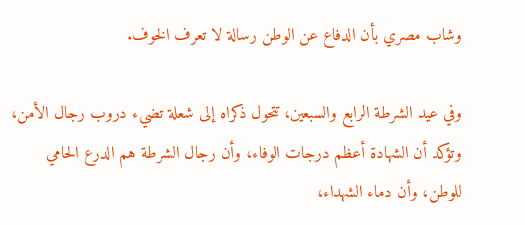وشاب مصري بأن الدفاع عن الوطن رسالة لا تعرف الخوف.

وفي عيد الشرطة الرابع والسبعين، تتحول ذكراه إلى شعلة تضيء دروب رجال الأمن، وتؤكد أن الشهادة أعظم درجات الوفاء، وأن رجال الشرطة هم الدرع الحامي للوطن، وأن دماء الشهداء،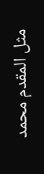مثل المقدم محمد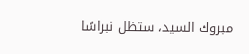مبروك السيد، ستظل نبراسًا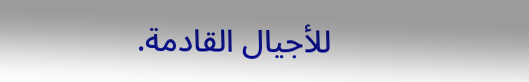للأجيال القادمة.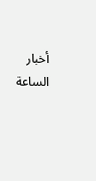أخبار الساعة